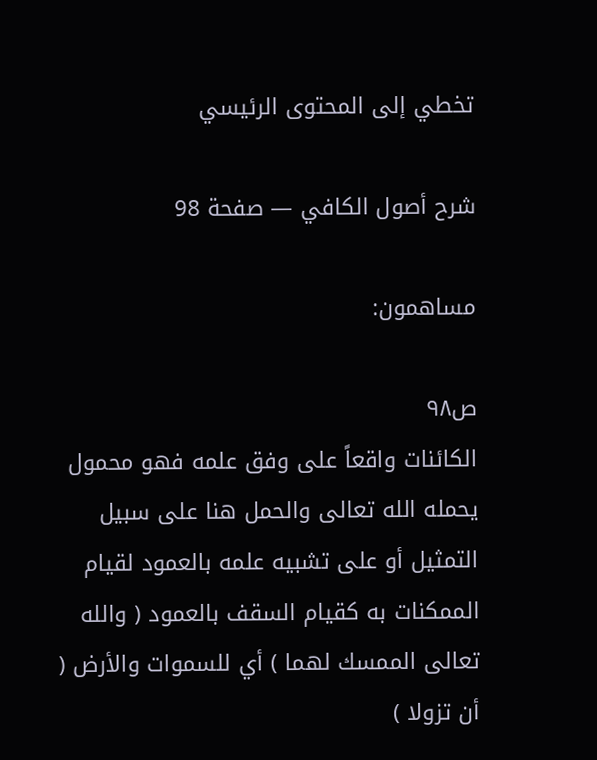تخطي إلى المحتوى الرئيسي

شرح أصول الكافي — صفحة 98

مساهمون:

ص٩٨
الكائنات واقعاً على وفق علمه فهو محمول يحمله الله تعالى والحمل هنا على سبيل التمثيل أو على تشبيه علمه بالعمود لقيام الممكنات به كقيام السقف بالعمود ( والله تعالى الممسك لهما ) أي للسموات والأرض ( أن تزولا )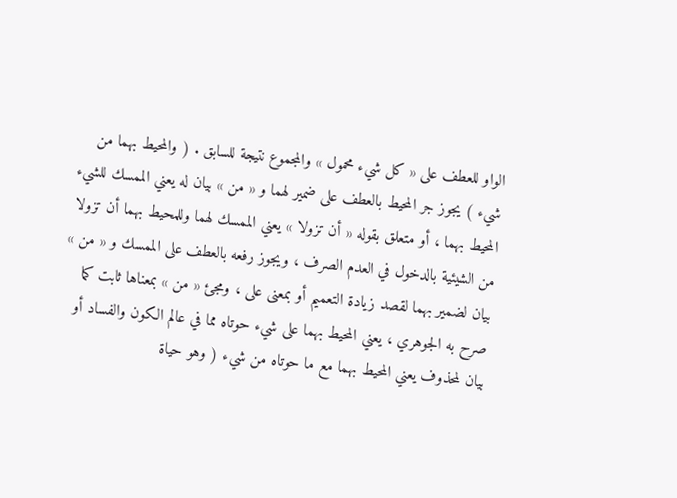الواو للعطف على « كل شيء محمول » والمجموع نتيجة للسابق . ( والمحيط بهما من شيء ) يجوز جر المحيط بالعطف على ضمير لهما و « من » بيان له يعني الممسك للشيء المحيط بهما ، أو متعلق بقوله « أن تزولا » يعني الممسك لهما وللمحيط بهما أن تزولا من الشيئية بالدخول في العدم الصرف ، ويجوز رفعه بالعطف على الممسك و « من » بيان لضمير بهما لقصد زيادة التعميم أو بمعنى على ، ومجئ « من » بمعناها ثابت كما صرح به الجوهري ، يعني المحيط بهما على شيء حوتاه مما في عالم الكون والفساد أو بيان لمحذوف يعني المحيط بهما مع ما حوتاه من شيء ( وهو حياة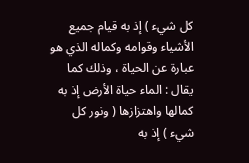كل شيء ) إذ به قيام جميع الأشياء وقوامه وكماله الذي هو عبارة عن الحياة ، وذلك كما يقال : الماء حياة الأرض إذ به كمالها واهتزازها ( ونور كل شيء ) إذ به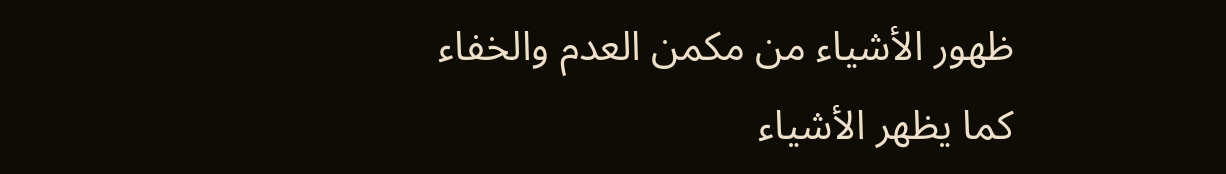ظهور الأشياء من مكمن العدم والخفاء كما يظهر الأشياء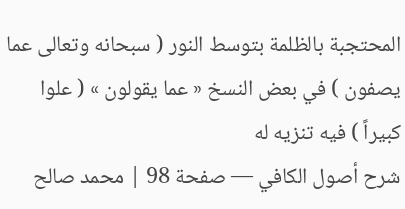المحتجبة بالظلمة بتوسط النور ( سبحانه وتعالى عما يصفون ) في بعض النسخ « عما يقولون » ( علوا كبيراً ) فيه تنزيه له
شرح أصول الكافي — صفحة 98 | محمد صالح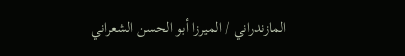المازندراني / الميرزا أبو الحسن الشعراني